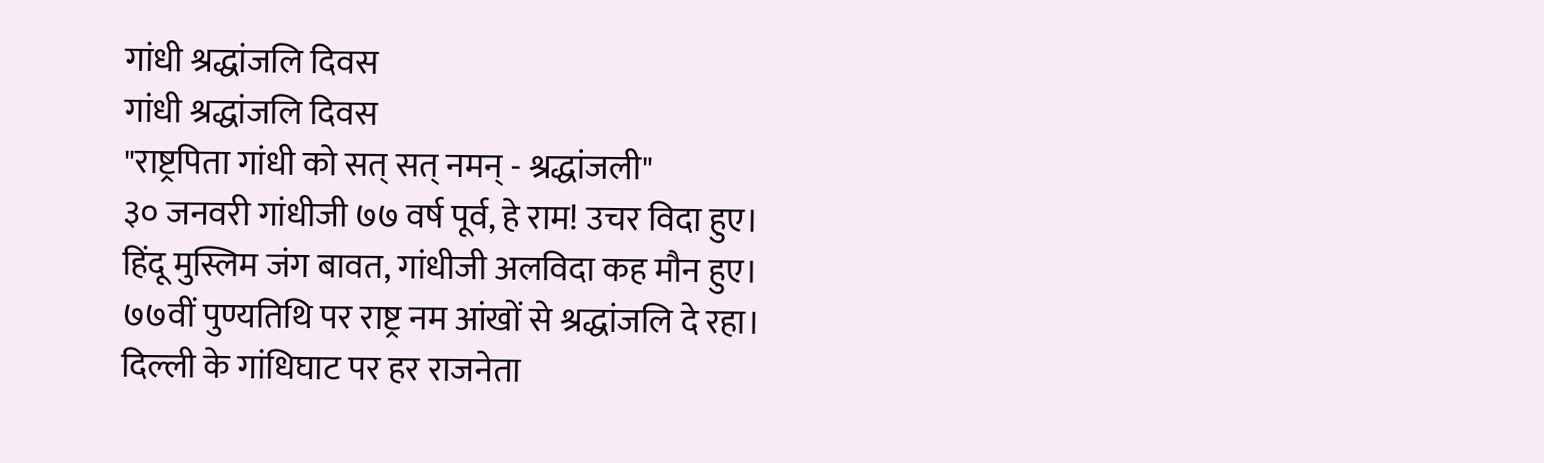गांधी श्रद्धांजलि दिवस
गांधी श्रद्धांजलि दिवस
"राष्ट्रपिता गांधी को सत् सत् नमन् - श्रद्धांजली"
३० जनवरी गांधीजी ७७ वर्ष पूर्व, हे राम! उचर विदा हुए।
हिंदू मुस्लिम जंग बावत, गांधीजी अलविदा कह मौन हुए।
७७वीं पुण्यतिथि पर राष्ट्र नम आंखों से श्रद्धांजलि दे रहा।
दिल्ली के गांधिघाट पर हर राजनेता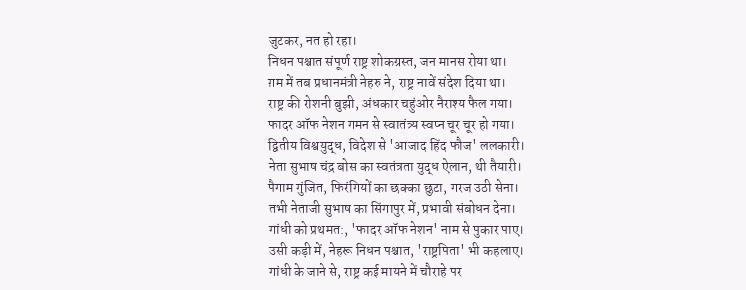जुटकर, नत हो रहा।
निधन पश्चात संपूर्ण राष्ट्र शोकग्रस्त, जन मानस रोया था।
ग़म में तब प्रधानमंत्री नेहरु ने, राष्ट्र नावें संदेश दिया था।
राष्ट्र की रोशनी बुझी, अंधकार चहुंओर नैराश्य फैल गया।
फादर ऑफ नेशन गमन से स्वातंत्र्य स्वप्न चूर चूर हो गया।
द्वितीय विश्वयुद्ध, विदेश से 'आजाद हिंद फौज' ललकारी।
नेता सुभाष चंद्र बोस का स्वतंत्रता युद्ध ऐलान, थी तैयारी।
पैगाम गुंजित, फिरंगियों का छक्का छुटा, गरज उठी सेना।
तभी नेताजी सुभाष का सिंगापुर में, प्रभावी संबोधन देना।
गांधी को प्रथमत:, 'फादर ऑफ नेशन' नाम से पुकार पाए।
उसी कड़ी में, नेहरू निधन पश्चात, 'राष्ट्रपिता' भी कहलाए।
गांधी के जाने से, राष्ट्र कई मायने में चौराहे पर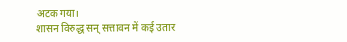अटक गया।
शासन विरुद्ध सन् सत्तावन में कई उतार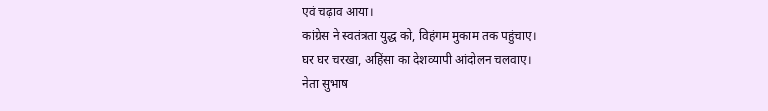एवं चढ़ाव आया।
कांग्रेस ने स्वतंत्रता युद्ध को, विहंगम मुकाम तक पहुंचाए।
घर घर चरखा, अहिंसा का देशव्यापी आंदोलन चलवाए।
नेता सुभाष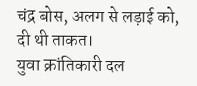चंद्र बोस, अलग से लड़ाई को, दी थी ताकत।
युवा क्रांतिकारी दल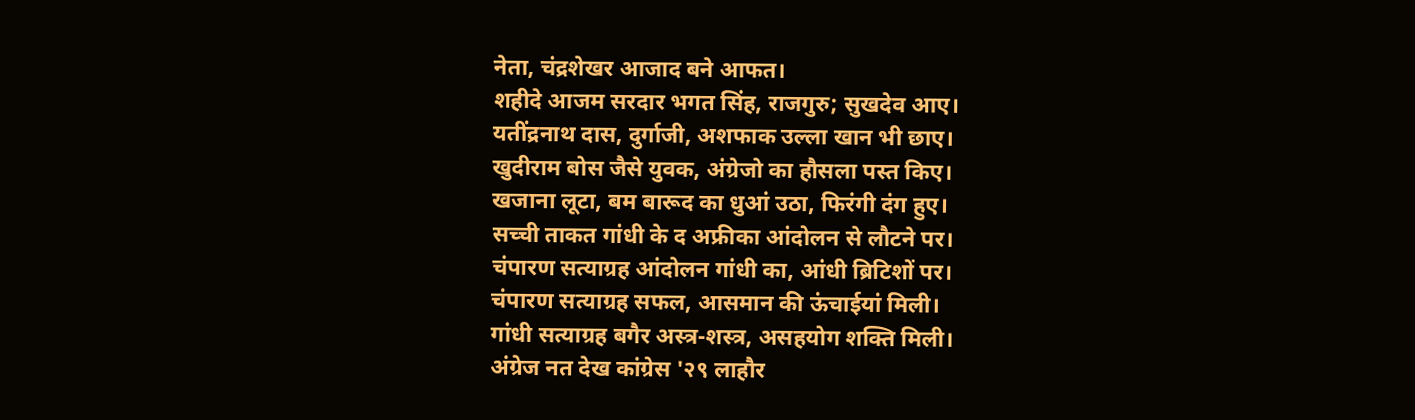नेता, चंद्रशेखर आजाद बने आफत।
शहीदे आजम सरदार भगत सिंह, राजगुरु; सुखदेव आए।
यतींद्रनाथ दास, दुर्गाजी, अशफाक उल्ला खान भी छाए।
खुदीराम बोस जैसे युवक, अंग्रेजो का हौसला पस्त किए।
खजाना लूटा, बम बारूद का धुआं उठा, फिरंगी दंग हुए।
सच्ची ताकत गांधी के द अफ्रीका आंदोलन से लौटने पर।
चंपारण सत्याग्रह आंदोलन गांधी का, आंधी ब्रिटिशों पर।
चंपारण सत्याग्रह सफल, आसमान की ऊंचाईयां मिली।
गांधी सत्याग्रह बगैर अस्त्र-शस्त्र, असहयोग शक्ति मिली।
अंग्रेज नत देख कांग्रेस '२९ लाहौर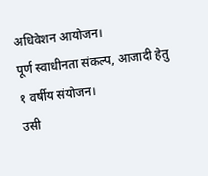अधिवेशन आयोजन।
पूर्ण स्वाधीनता संकल्प, आजादी हेतु १ वर्षीय संयोजन।
उसी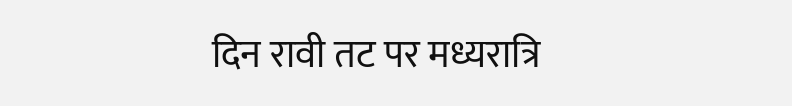दिन रावी तट पर मध्यरात्रि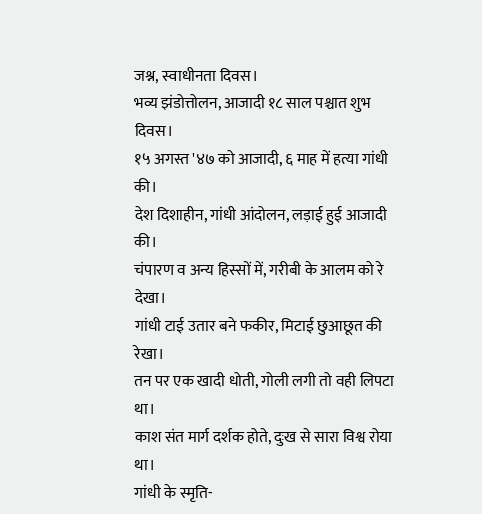जश्न, स्वाधीनता दिवस।
भव्य झंडोत्तोलन, आजादी १८ साल पश्चात शुभ दिवस।
१५ अगस्त '४७ को आजादी, ६ माह में हत्या गांधी की।
देश दिशाहीन, गांधी आंदोलन, लड़ाई हुई आजादी की।
चंपारण व अन्य हिस्सों में, गरीबी के आलम को रे देखा।
गांधी टाई उतार बने फकीर, मिटाई छुआछूत की रेखा।
तन पर एक खादी धोती, गोली लगी तो वही लिपटा था।
काश संत मार्ग दर्शक होते, दुःख से सारा विश्व रोया था।
गांधी के स्मृति-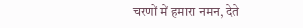चरणों में हमारा नमन, देते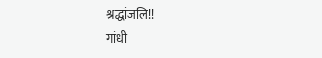श्रद्धांजलि!!
गांधी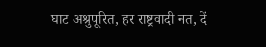घाट अश्रुपूरित, हर राष्ट्रवादी नत, दें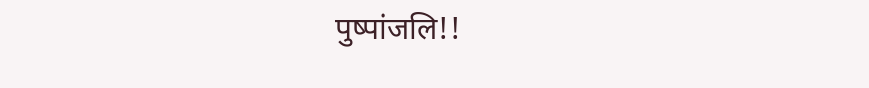पुष्पांजलि!!